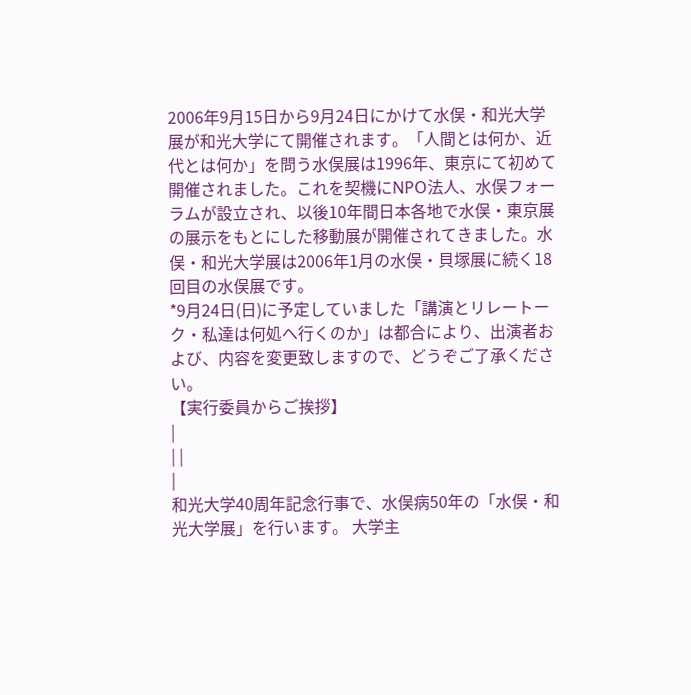2006年9月15日から9月24日にかけて水俣・和光大学展が和光大学にて開催されます。「人間とは何か、近代とは何か」を問う水俣展は1996年、東京にて初めて開催されました。これを契機にNPO法人、水俣フォーラムが設立され、以後10年間日本各地で水俣・東京展の展示をもとにした移動展が開催されてきました。水俣・和光大学展は2006年1月の水俣・貝塚展に続く18回目の水俣展です。
*9月24日(日)に予定していました「講演とリレートーク・私達は何処へ行くのか」は都合により、出演者および、内容を変更致しますので、どうぞご了承ください。
【実行委員からご挨拶】
|
| |
|
和光大学40周年記念行事で、水俣病50年の「水俣・和光大学展」を行います。 大学主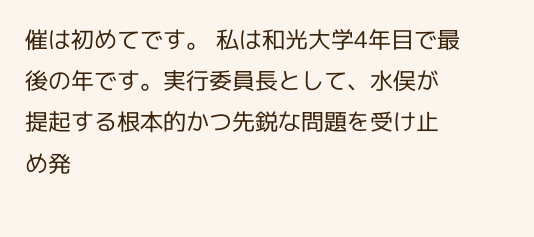催は初めてです。 私は和光大学4年目で最後の年です。実行委員長として、水俣が提起する根本的かつ先鋭な問題を受け止め発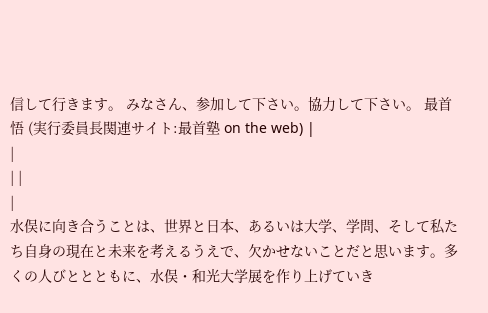信して行きます。 みなさん、参加して下さい。協力して下さい。 最首悟 (実行委員長関連サイト:最首塾 on the web) |
|
| |
|
水俣に向き合うことは、世界と日本、あるいは大学、学問、そして私たち自身の現在と未来を考えるうえで、欠かせないことだと思います。多くの人びととともに、水俣・和光大学展を作り上げていき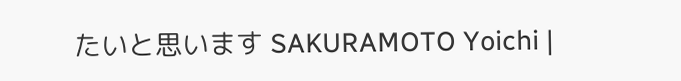たいと思います SAKURAMOTO Yoichi |